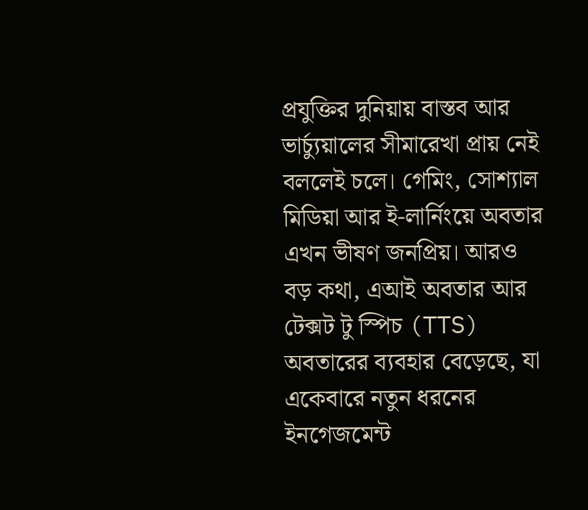প্রযুক্তির দুনিয়ায় বাস্তব আর ভার্চ্যুয়ালের সীমারেখা প্রায় নেই বললেই চলে। গেমিং, সোশ্যাল মিডিয়া আর ই-লার্নিংয়ে অবতার এখন ভীষণ জনপ্রিয়। আরও বড় কথা, এআই অবতার আর টেক্সট টু স্পিচ (TTS) অবতারের ব্যবহার বেড়েছে, যা একেবারে নতুন ধরনের ইনগেজমেন্ট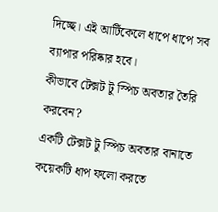দিচ্ছে। এই আর্টিকেলে ধাপে ধাপে সব ব্যাপার পরিষ্কার হবে।
কীভাবে টেক্সট টু স্পিচ অবতার তৈরি করবেন?
একটি টেক্সট টু স্পিচ অবতার বানাতে কয়েকটি ধাপ ফলো করতে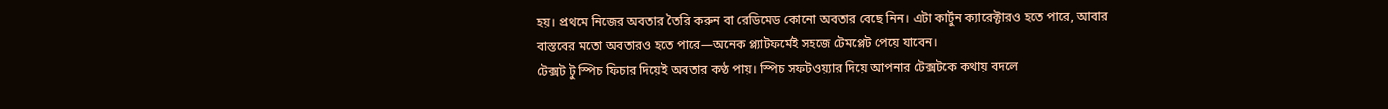হয়। প্রথমে নিজের অবতার তৈরি করুন বা রেডিমেড কোনো অবতার বেছে নিন। এটা কার্টুন ক্যারেক্টারও হতে পারে, আবার বাস্তবের মতো অবতারও হতে পারে—অনেক প্ল্যাটফর্মেই সহজে টেমপ্লেট পেয়ে যাবেন।
টেক্সট টু স্পিচ ফিচার দিয়েই অবতার কণ্ঠ পায়। স্পিচ সফটওয়্যার দিয়ে আপনার টেক্সটকে কথায় বদলে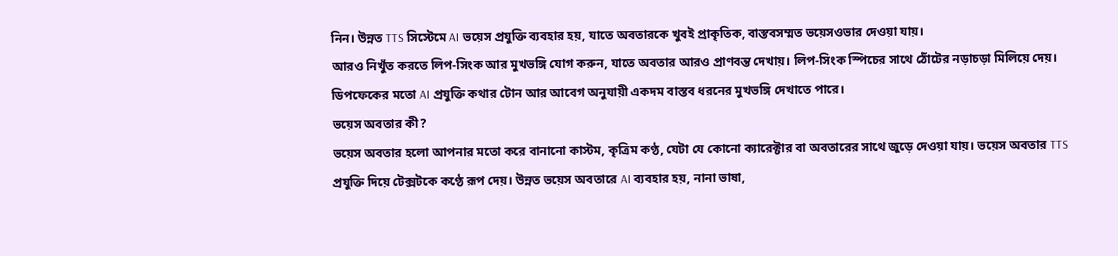নিন। উন্নত TTS সিস্টেমে AI ভয়েস প্রযুক্তি ব্যবহার হয়, যাতে অবতারকে খুবই প্রাকৃতিক, বাস্তবসম্মত ভয়েসওভার দেওয়া যায়।
আরও নিখুঁত করতে লিপ-সিংক আর মুখভঙ্গি যোগ করুন, যাতে অবতার আরও প্রাণবন্ত দেখায়। লিপ-সিংক স্পিচের সাথে ঠোঁটের নড়াচড়া মিলিয়ে দেয়। ডিপফেকের মতো AI প্রযুক্তি কথার টোন আর আবেগ অনুযায়ী একদম বাস্তব ধরনের মুখভঙ্গি দেখাতে পারে।
ভয়েস অবতার কী?
ভয়েস অবতার হলো আপনার মতো করে বানানো কাস্টম, কৃত্রিম কণ্ঠ, যেটা যে কোনো ক্যারেক্টার বা অবতারের সাথে জুড়ে দেওয়া যায়। ভয়েস অবতার TTS প্রযুক্তি দিয়ে টেক্সটকে কণ্ঠে রূপ দেয়। উন্নত ভয়েস অবতারে AI ব্যবহার হয়, নানা ভাষা,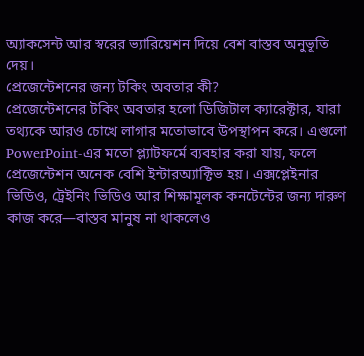অ্যাকসেন্ট আর স্বরের ভ্যারিয়েশন দিয়ে বেশ বাস্তব অনুভূতি দেয়।
প্রেজেন্টেশনের জন্য টকিং অবতার কী?
প্রেজেন্টেশনের টকিং অবতার হলো ডিজিটাল ক্যারেক্টার, যারা তথ্যকে আরও চোখে লাগার মতোভাবে উপস্থাপন করে। এগুলো PowerPoint-এর মতো প্ল্যাটফর্মে ব্যবহার করা যায়, ফলে প্রেজেন্টেশন অনেক বেশি ইন্টারঅ্যাক্টিভ হয়। এক্সপ্লেইনার ভিডিও, ট্রেইনিং ভিডিও আর শিক্ষামূলক কনটেন্টের জন্য দারুণ কাজ করে—বাস্তব মানুষ না থাকলেও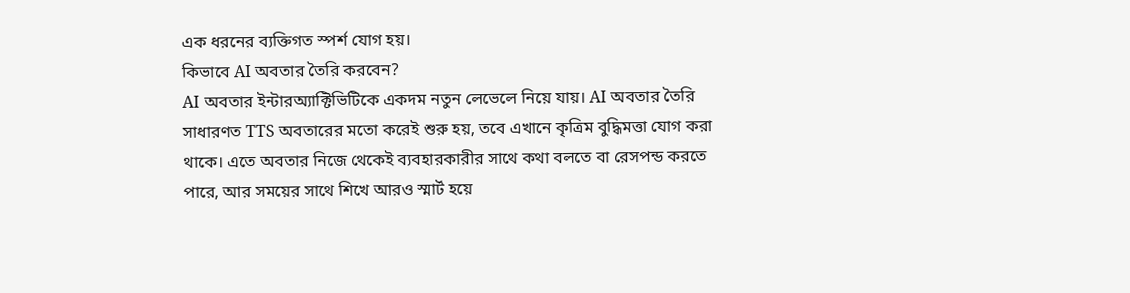এক ধরনের ব্যক্তিগত স্পর্শ যোগ হয়।
কিভাবে AI অবতার তৈরি করবেন?
AI অবতার ইন্টারঅ্যাক্টিভিটিকে একদম নতুন লেভেলে নিয়ে যায়। AI অবতার তৈরি সাধারণত TTS অবতারের মতো করেই শুরু হয়, তবে এখানে কৃত্রিম বুদ্ধিমত্তা যোগ করা থাকে। এতে অবতার নিজে থেকেই ব্যবহারকারীর সাথে কথা বলতে বা রেসপন্ড করতে পারে, আর সময়ের সাথে শিখে আরও স্মার্ট হয়ে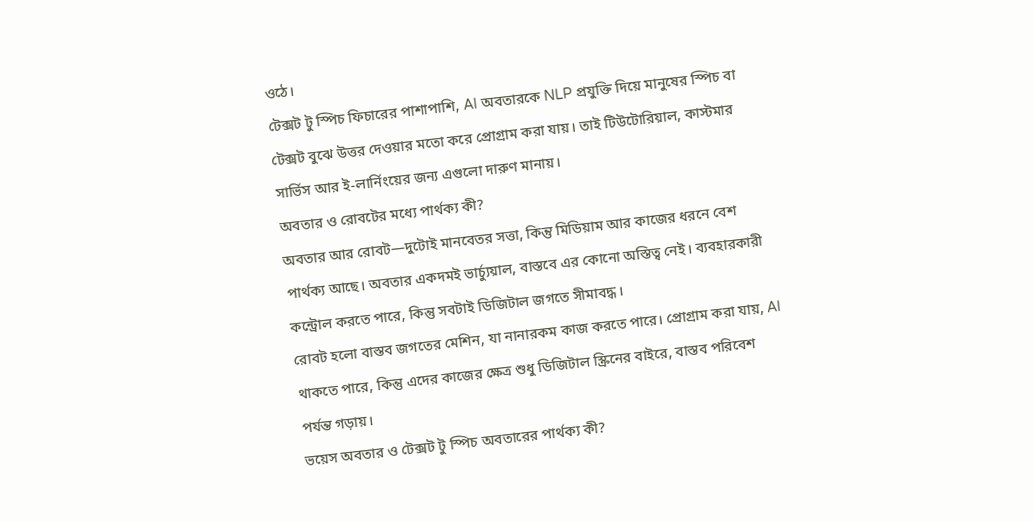ওঠে।
টেক্সট টু স্পিচ ফিচারের পাশাপাশি, AI অবতারকে NLP প্রযুক্তি দিয়ে মানুষের স্পিচ বা টেক্সট বুঝে উত্তর দেওয়ার মতো করে প্রোগ্রাম করা যায়। তাই টিউটোরিয়াল, কাস্টমার সার্ভিস আর ই-লার্নিংয়ের জন্য এগুলো দারুণ মানায়।
অবতার ও রোবটের মধ্যে পার্থক্য কী?
অবতার আর রোবট—দুটোই মানবেতর সত্তা, কিন্তু মিডিয়াম আর কাজের ধরনে বেশ পার্থক্য আছে। অবতার একদমই ভার্চ্যুয়াল, বাস্তবে এর কোনো অস্তিত্ব নেই। ব্যবহারকারী কন্ট্রোল করতে পারে, কিন্তু সবটাই ডিজিটাল জগতে সীমাবদ্ধ।
রোবট হলো বাস্তব জগতের মেশিন, যা নানারকম কাজ করতে পারে। প্রোগ্রাম করা যায়, AI থাকতে পারে, কিন্তু এদের কাজের ক্ষেত্র শুধু ডিজিটাল স্ক্রিনের বাইরে, বাস্তব পরিবেশ পর্যন্ত গড়ায়।
ভয়েস অবতার ও টেক্সট টু স্পিচ অবতারের পার্থক্য কী?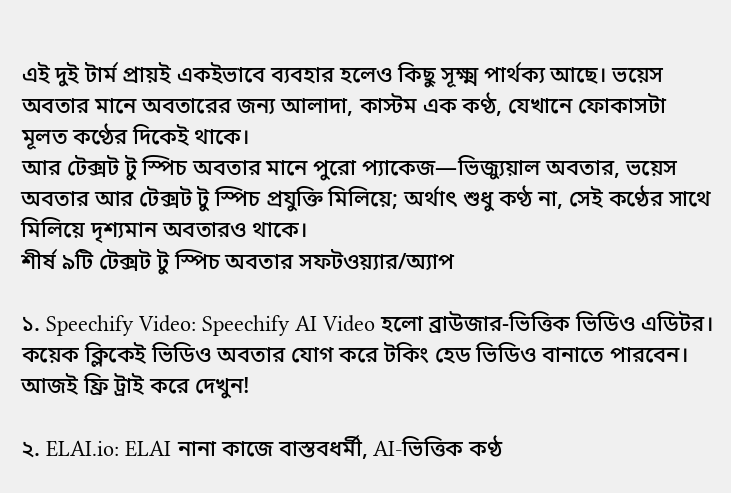এই দুই টার্ম প্রায়ই একইভাবে ব্যবহার হলেও কিছু সূক্ষ্ম পার্থক্য আছে। ভয়েস অবতার মানে অবতারের জন্য আলাদা, কাস্টম এক কণ্ঠ, যেখানে ফোকাসটা মূলত কণ্ঠের দিকেই থাকে।
আর টেক্সট টু স্পিচ অবতার মানে পুরো প্যাকেজ—ভিজ্যুয়াল অবতার, ভয়েস অবতার আর টেক্সট টু স্পিচ প্রযুক্তি মিলিয়ে; অর্থাৎ শুধু কণ্ঠ না, সেই কণ্ঠের সাথে মিলিয়ে দৃশ্যমান অবতারও থাকে।
শীর্ষ ৯টি টেক্সট টু স্পিচ অবতার সফটওয়্যার/অ্যাপ

১. Speechify Video: Speechify AI Video হলো ব্রাউজার-ভিত্তিক ভিডিও এডিটর। কয়েক ক্লিকেই ভিডিও অবতার যোগ করে টকিং হেড ভিডিও বানাতে পারবেন। আজই ফ্রি ট্রাই করে দেখুন!

২. ELAI.io: ELAI নানা কাজে বাস্তবধর্মী, AI-ভিত্তিক কণ্ঠ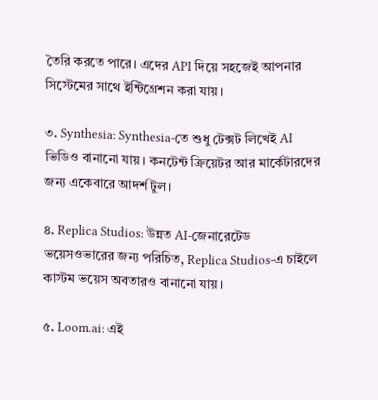তৈরি করতে পারে। এদের API দিয়ে সহজেই আপনার সিস্টেমের সাথে ইন্টিগ্রেশন করা যায়।

৩. Synthesia: Synthesia-তে শুধু টেক্সট লিখেই AI ভিডিও বানানো যায়। কনটেন্ট ক্রিয়েটর আর মার্কেটারদের জন্য একেবারে আদর্শ টুল।

৪. Replica Studios: উন্নত AI-জেনারেটেড ভয়েসওভারের জন্য পরিচিত, Replica Studios-এ চাইলে কাস্টম ভয়েস অবতারও বানানো যায়।

৫. Loom.ai: এই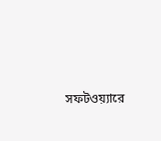সফটওয়্যারে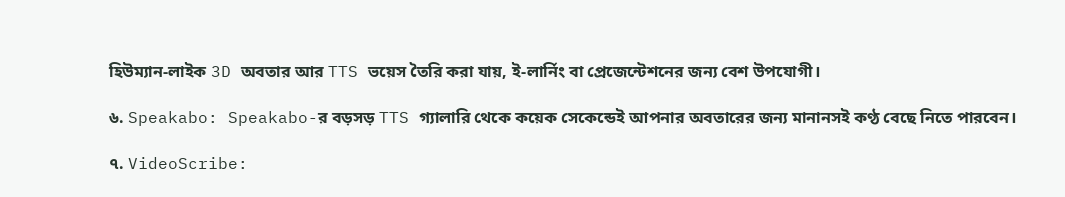হিউম্যান-লাইক 3D অবতার আর TTS ভয়েস তৈরি করা যায়, ই-লার্নিং বা প্রেজেন্টেশনের জন্য বেশ উপযোগী।

৬. Speakabo: Speakabo-র বড়সড় TTS গ্যালারি থেকে কয়েক সেকেন্ডেই আপনার অবতারের জন্য মানানসই কণ্ঠ বেছে নিতে পারবেন।

৭. VideoScribe: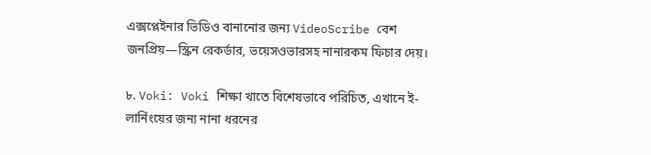এক্সপ্লেইনার ভিডিও বানানোর জন্য VideoScribe বেশ জনপ্রিয়—স্ক্রিন রেকর্ডার, ভয়েসওভারসহ নানারকম ফিচার দেয়।

৮. Voki: Voki শিক্ষা খাতে বিশেষভাবে পরিচিত, এখানে ই-লার্নিংয়ের জন্য নানা ধরনের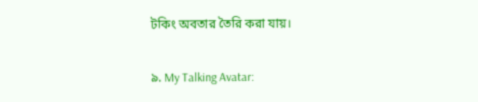টকিং অবতার তৈরি করা যায়।

৯. My Talking Avatar: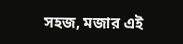সহজ, মজার এই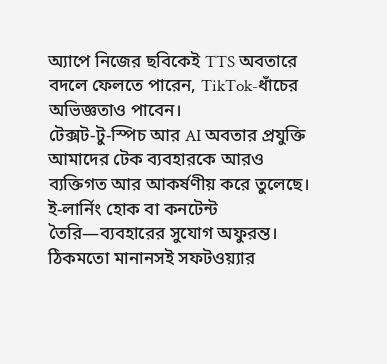অ্যাপে নিজের ছবিকেই TTS অবতারে বদলে ফেলতে পারেন, TikTok-ধাঁচের অভিজ্ঞতাও পাবেন।
টেক্সট-টু-স্পিচ আর AI অবতার প্রযুক্তি আমাদের টেক ব্যবহারকে আরও ব্যক্তিগত আর আকর্ষণীয় করে তুলেছে। ই-লার্নিং হোক বা কনটেন্ট তৈরি—ব্যবহারের সুযোগ অফুরন্ত। ঠিকমতো মানানসই সফটওয়্যার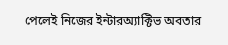পেলেই নিজের ইন্টারঅ্যাক্টিভ অবতার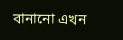বানানো এখন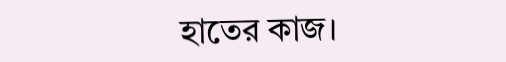হাতের কাজ।